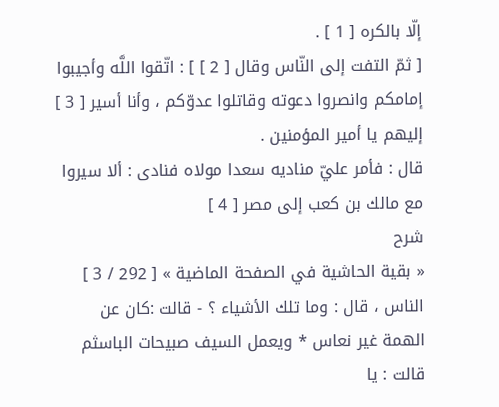إلّا بالكره [ 1 ] .
[ ثمّ التفت إلى النّاس وقال [ 2 ] ] : اتّقوا اللَّه وأجيبوا إمامكم وانصروا دعوته وقاتلوا عدوّكم ، وأنا أسير [ 3 ] إليهم يا أمير المؤمنين .
قال : فأمر عليّ مناديه سعدا مولاه فنادى : ألا سيروا مع مالك بن كعب إلى مصر [ 4 ]
شرح
« بقية الحاشية في الصفحة الماضية » [ 292 / 3 ] الناس ، قال : وما تلك الأشياء ؟ - قالت :كان عن الهمة غير نعاس * ويعمل السيف صبيحات الباسثم قالت : يا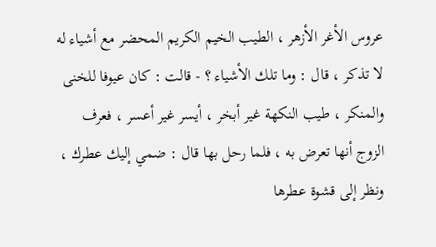عروس الأغر الأزهر ، الطيب الخيم الكريم المحضر مع أشياء له لا تذكر ، قال : وما تلك الأشياء ؟ - قالت : كان عيوفا للخنى والمنكر ، طيب النكهة غير أبخر ، أيسر غير أعسر ، فعرف الزوج أنها تعرض به ، فلما رحل بها قال : ضمي إليك عطرك ، ونظر إلى قشوة عطرها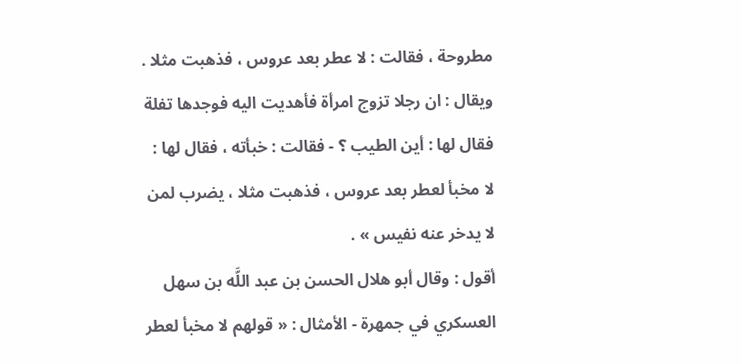مطروحة ، فقالت : لا عطر بعد عروس ، فذهبت مثلا .
ويقال : ان رجلا تزوج امرأة فأهديت اليه فوجدها تفلة فقال لها : أين الطيب ؟ - فقالت : خبأته ، فقال لها : لا مخبأ لعطر بعد عروس ، فذهبت مثلا ، يضرب لمن لا يدخر عنه نفيس » .
أقول : وقال أبو هلال الحسن بن عبد اللَّه بن سهل العسكري في جمهرة - الأمثال : « قولهم لا مخبأ لعطر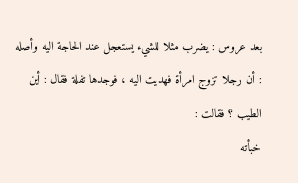بعد عروس : يضرب مثلا للشيء يستعجل عند الحاجة اليه وأصله : أن رجلا تزوج امرأة فهديت اليه ، فوجدها تفلة فقال : أين الطيب ؟ فقالت :
خبأته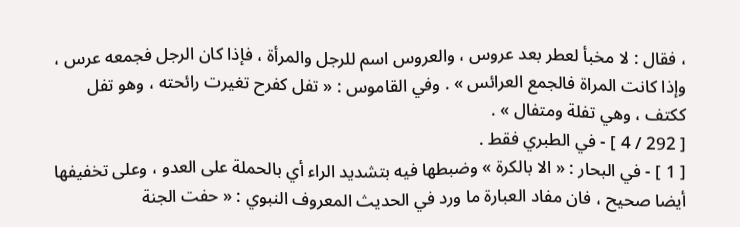، فقال : لا مخبأ لعطر بعد عروس ، والعروس اسم للرجل والمرأة ، فإذا كان الرجل فجمعه عرس ، وإذا كانت المراة فالجمع العرائس » . وفي القاموس : « تفل كفرح تغيرت رائحته ، وهو تفل ككتف ، وهي تفلة ومتفال » .
[ 292 / 4 ] - في الطبري فقط .
[ 1 ] - في البحار : « الا بالكرة » وضبطها فيه بتشديد الراء أي بالحملة على العدو ، وعلى تخفيفها أيضا صحيح ، فان مفاد العبارة ما ورد في الحديث المعروف النبوي : « حفت الجنة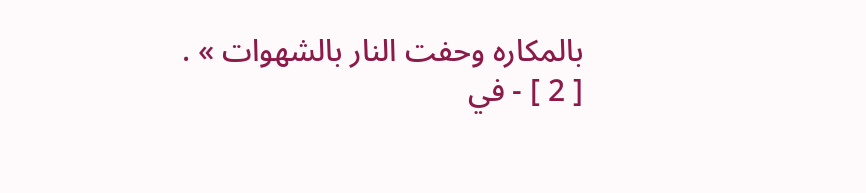بالمكاره وحفت النار بالشهوات » .
[ 2 ] - في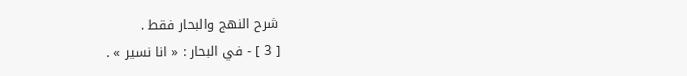شرح النهج والبحار فقط .
[ 3 ] - في البحار : « انا نسير » .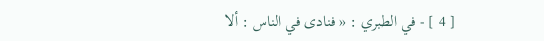[ 4 ] - في الطبري : « فنادى في الناس : ألا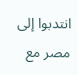انتدبوا إلى مصر مع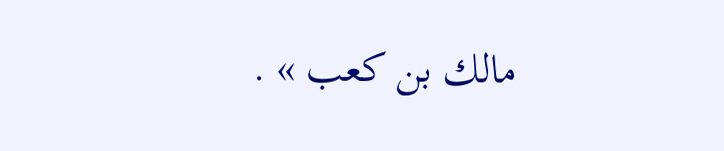مالك بن كعب » .